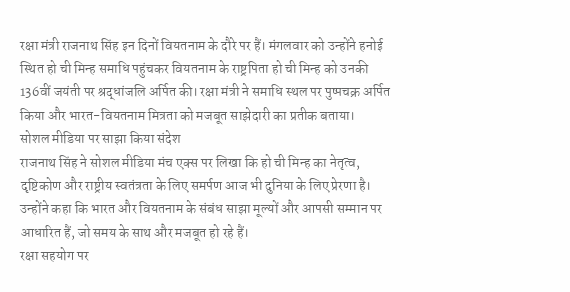रक्षा मंत्री राजनाथ सिंह इन दिनों वियतनाम के दौरे पर हैं। मंगलवार को उन्होंने हनोई स्थित हो ची मिन्ह समाधि पहुंचकर वियतनाम के राष्ट्रपिता हो ची मिन्ह को उनकी 136वीं जयंती पर श्रद्धांजलि अर्पित की। रक्षा मंत्री ने समाधि स्थल पर पुष्पचक्र अर्पित किया और भारत-वियतनाम मित्रता को मजबूत साझेदारी का प्रतीक बताया।
सोशल मीडिया पर साझा किया संदेश
राजनाथ सिंह ने सोशल मीडिया मंच एक्स पर लिखा कि हो ची मिन्ह का नेतृत्व, दृष्टिकोण और राष्ट्रीय स्वतंत्रता के लिए समर्पण आज भी दुनिया के लिए प्रेरणा है। उन्होंने कहा कि भारत और वियतनाम के संबंध साझा मूल्यों और आपसी सम्मान पर आधारित हैं, जो समय के साथ और मजबूत हो रहे हैं।
रक्षा सहयोग पर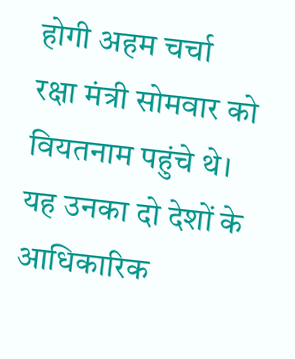होगी अहम चर्चा
रक्षा मंत्री सोमवार को वियतनाम पहुंचे थे। यह उनका दो देशों के आधिकारिक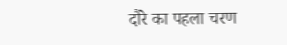दौरे का पहला चरण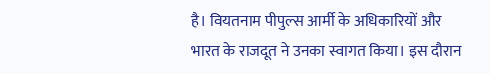है। वियतनाम पीपुल्स आर्मी के अधिकारियों और भारत के राजदूत ने उनका स्वागत किया। इस दौरान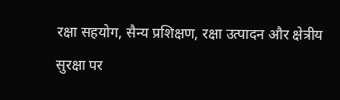रक्षा सहयोग, सैन्य प्रशिक्षण, रक्षा उत्पादन और क्षेत्रीय सुरक्षा पर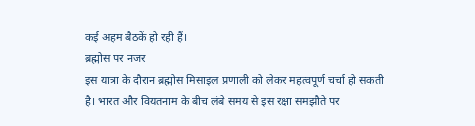कई अहम बैठकें हो रही हैं।
ब्रह्मोस पर नजर
इस यात्रा के दौरान ब्रह्मोस मिसाइल प्रणाली को लेकर महत्वपूर्ण चर्चा हो सकती है। भारत और वियतनाम के बीच लंबे समय से इस रक्षा समझौते पर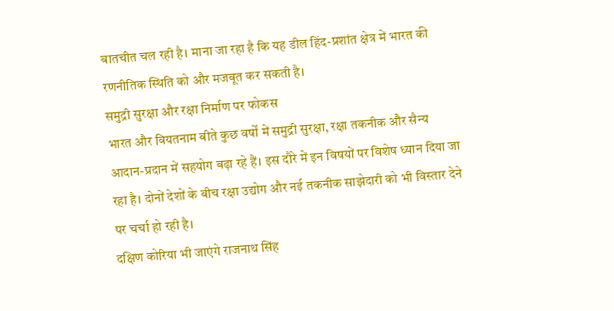बातचीत चल रही है। माना जा रहा है कि यह डील हिंद-प्रशांत क्षेत्र में भारत की रणनीतिक स्थिति को और मजबूत कर सकती है।
समुद्री सुरक्षा और रक्षा निर्माण पर फोकस
भारत और वियतनाम बीते कुछ वर्षों में समुद्री सुरक्षा, रक्षा तकनीक और सैन्य आदान-प्रदान में सहयोग बढ़ा रहे हैं। इस दौरे में इन विषयों पर विशेष ध्यान दिया जा रहा है। दोनों देशों के बीच रक्षा उद्योग और नई तकनीक साझेदारी को भी विस्तार देने पर चर्चा हो रही है।
दक्षिण कोरिया भी जाएंगे राजनाथ सिंह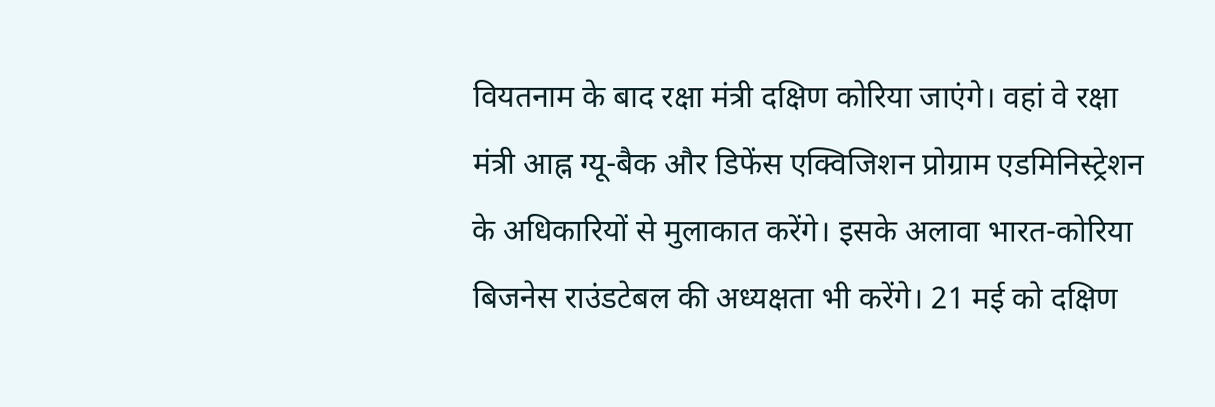वियतनाम के बाद रक्षा मंत्री दक्षिण कोरिया जाएंगे। वहां वे रक्षा मंत्री आह्न ग्यू-बैक और डिफेंस एक्विजिशन प्रोग्राम एडमिनिस्ट्रेशन के अधिकारियों से मुलाकात करेंगे। इसके अलावा भारत-कोरिया बिजनेस राउंडटेबल की अध्यक्षता भी करेंगे। 21 मई को दक्षिण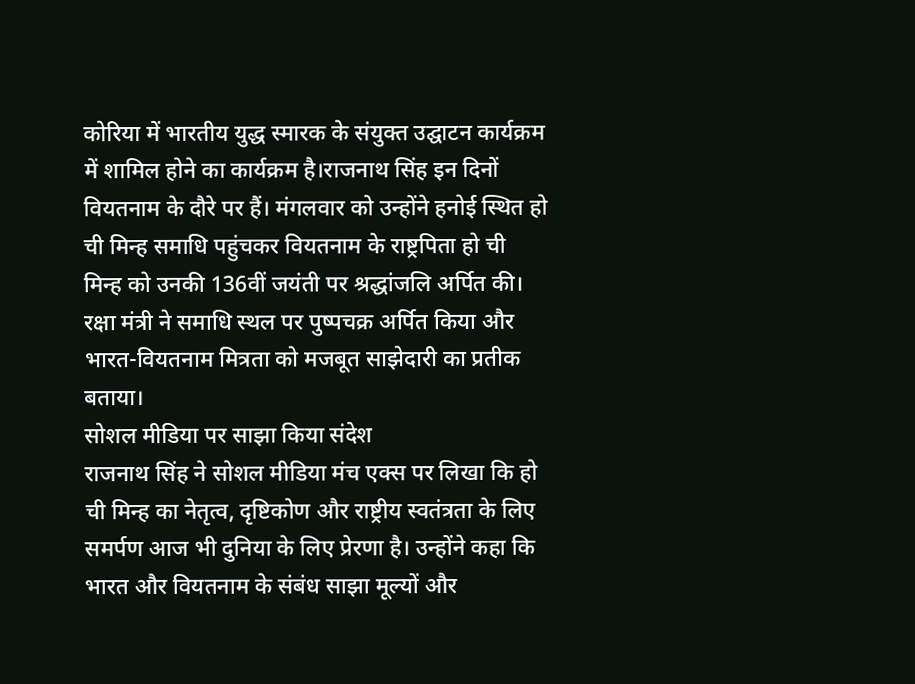कोरिया में भारतीय युद्ध स्मारक के संयुक्त उद्घाटन कार्यक्रम में शामिल होने का कार्यक्रम है।राजनाथ सिंह इन दिनों वियतनाम के दौरे पर हैं। मंगलवार को उन्होंने हनोई स्थित हो ची मिन्ह समाधि पहुंचकर वियतनाम के राष्ट्रपिता हो ची मिन्ह को उनकी 136वीं जयंती पर श्रद्धांजलि अर्पित की। रक्षा मंत्री ने समाधि स्थल पर पुष्पचक्र अर्पित किया और भारत-वियतनाम मित्रता को मजबूत साझेदारी का प्रतीक बताया।
सोशल मीडिया पर साझा किया संदेश
राजनाथ सिंह ने सोशल मीडिया मंच एक्स पर लिखा कि हो ची मिन्ह का नेतृत्व, दृष्टिकोण और राष्ट्रीय स्वतंत्रता के लिए समर्पण आज भी दुनिया के लिए प्रेरणा है। उन्होंने कहा कि भारत और वियतनाम के संबंध साझा मूल्यों और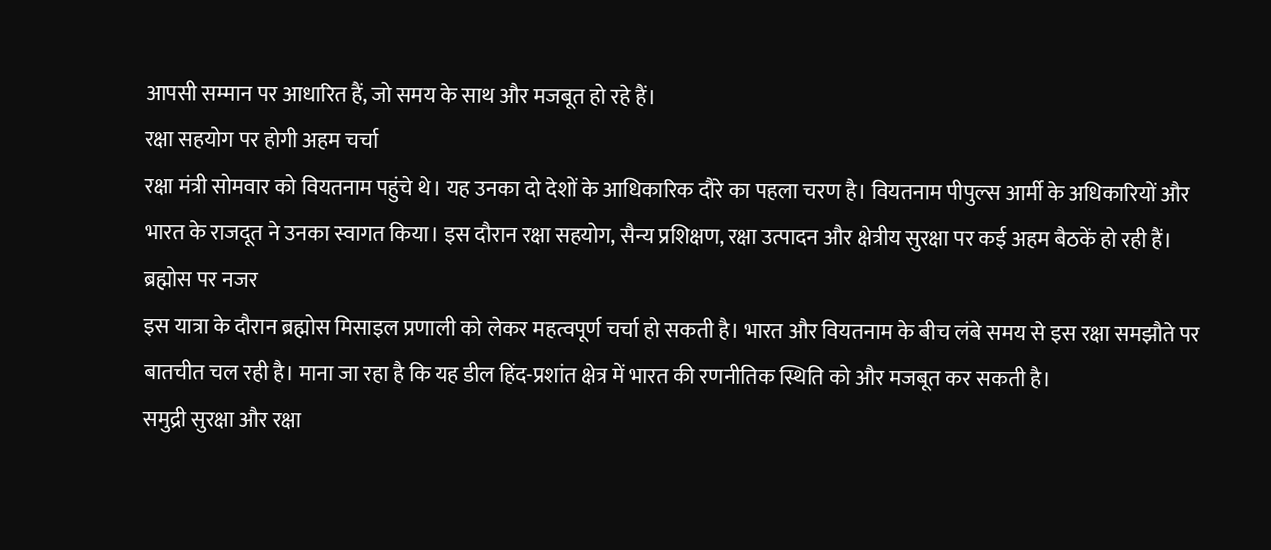आपसी सम्मान पर आधारित हैं, जो समय के साथ और मजबूत हो रहे हैं।
रक्षा सहयोग पर होगी अहम चर्चा
रक्षा मंत्री सोमवार को वियतनाम पहुंचे थे। यह उनका दो देशों के आधिकारिक दौरे का पहला चरण है। वियतनाम पीपुल्स आर्मी के अधिकारियों और भारत के राजदूत ने उनका स्वागत किया। इस दौरान रक्षा सहयोग, सैन्य प्रशिक्षण, रक्षा उत्पादन और क्षेत्रीय सुरक्षा पर कई अहम बैठकें हो रही हैं।
ब्रह्मोस पर नजर
इस यात्रा के दौरान ब्रह्मोस मिसाइल प्रणाली को लेकर महत्वपूर्ण चर्चा हो सकती है। भारत और वियतनाम के बीच लंबे समय से इस रक्षा समझौते पर बातचीत चल रही है। माना जा रहा है कि यह डील हिंद-प्रशांत क्षेत्र में भारत की रणनीतिक स्थिति को और मजबूत कर सकती है।
समुद्री सुरक्षा और रक्षा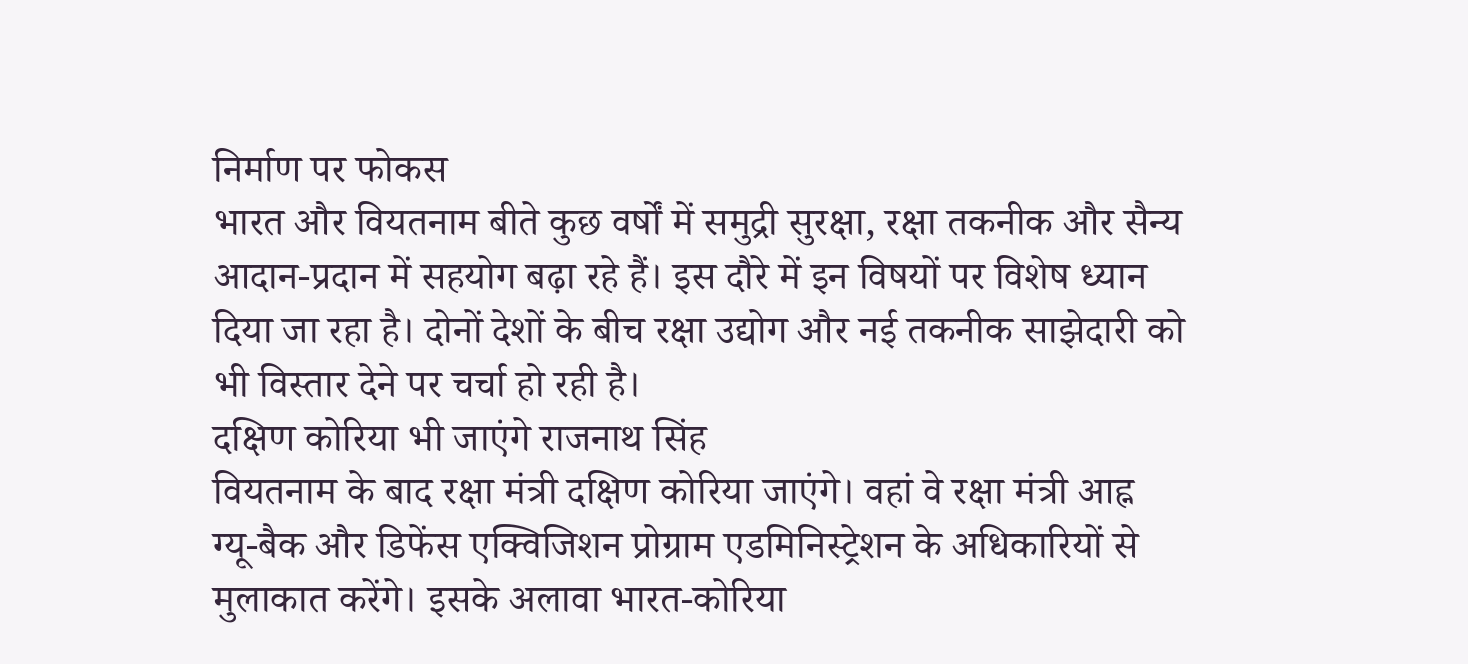निर्माण पर फोकस
भारत और वियतनाम बीते कुछ वर्षों में समुद्री सुरक्षा, रक्षा तकनीक और सैन्य आदान-प्रदान में सहयोग बढ़ा रहे हैं। इस दौरे में इन विषयों पर विशेष ध्यान दिया जा रहा है। दोनों देशों के बीच रक्षा उद्योग और नई तकनीक साझेदारी को भी विस्तार देने पर चर्चा हो रही है।
दक्षिण कोरिया भी जाएंगे राजनाथ सिंह
वियतनाम के बाद रक्षा मंत्री दक्षिण कोरिया जाएंगे। वहां वे रक्षा मंत्री आह्न ग्यू-बैक और डिफेंस एक्विजिशन प्रोग्राम एडमिनिस्ट्रेशन के अधिकारियों से मुलाकात करेंगे। इसके अलावा भारत-कोरिया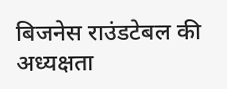बिजनेस राउंडटेबल की अध्यक्षता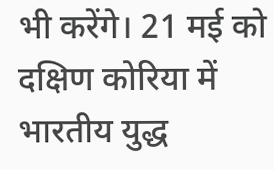भी करेंगे। 21 मई को दक्षिण कोरिया में भारतीय युद्ध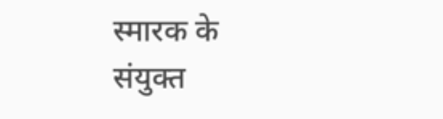स्मारक के संयुक्त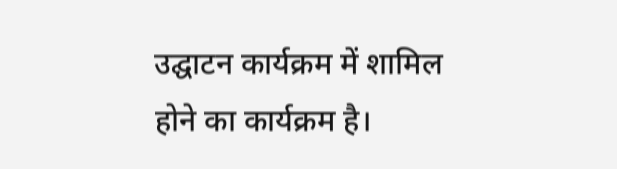उद्घाटन कार्यक्रम में शामिल होने का कार्यक्रम है।